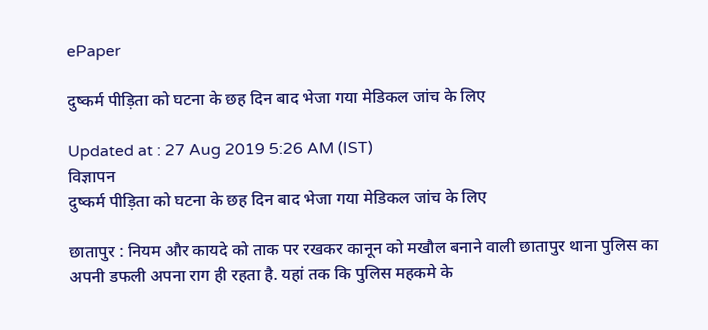ePaper

दुष्कर्म पीड़िता को घटना के छह दिन बाद भेजा गया मेडिकल जांच के लिए

Updated at : 27 Aug 2019 5:26 AM (IST)
विज्ञापन
दुष्कर्म पीड़िता को घटना के छह दिन बाद भेजा गया मेडिकल जांच के लिए

छातापुर : नियम और कायदे को ताक पर रखकर कानून को मखौल बनाने वाली छातापुर थाना पुलिस का अपनी डफली अपना राग ही रहता है. यहां तक कि पुलिस महकमे के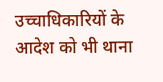उच्चाधिकारियों के आदेश को भी थाना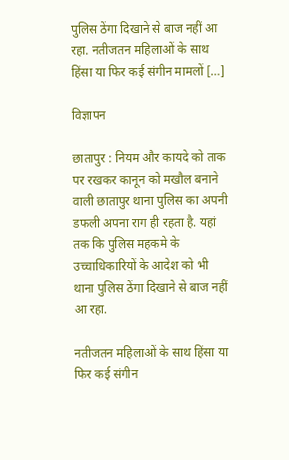पुलिस ठेंगा दिखाने से बाज नहीं आ रहा. नतीजतन महिलाओं के साथ हिंसा या फिर कई संगीन मामलों […]

विज्ञापन

छातापुर : नियम और कायदे को ताक पर रखकर कानून को मखौल बनाने वाली छातापुर थाना पुलिस का अपनी डफली अपना राग ही रहता है. यहां तक कि पुलिस महकमे के उच्चाधिकारियों के आदेश को भी थाना पुलिस ठेंगा दिखाने से बाज नहीं आ रहा.

नतीजतन महिलाओं के साथ हिंसा या फिर कई संगीन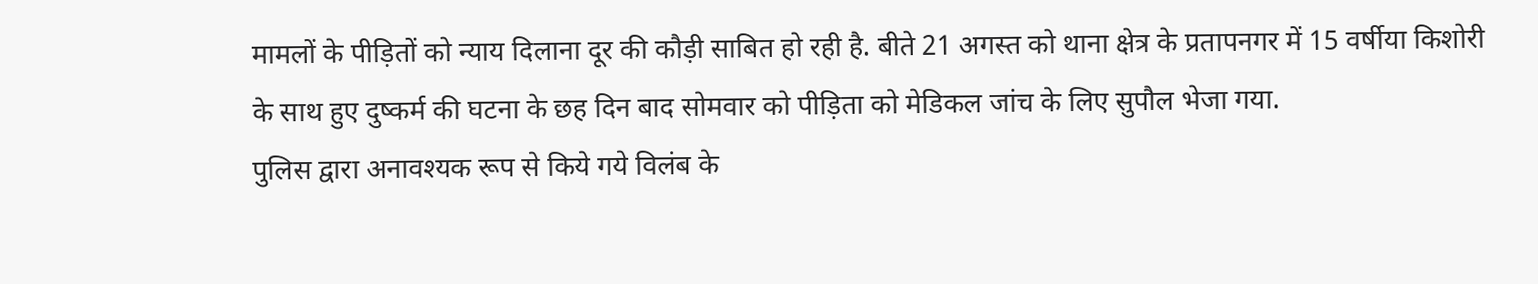मामलों के पीड़ितों को न्याय दिलाना दूर की कौड़ी साबित हो रही है. बीते 21 अगस्त को थाना क्षेत्र के प्रतापनगर में 15 वर्षीया किशोरी के साथ हुए दुष्कर्म की घटना के छह दिन बाद सोमवार को पीड़िता को मेडिकल जांच के लिए सुपौल भेजा गया.
पुलिस द्वारा अनावश्यक रूप से किये गये विलंब के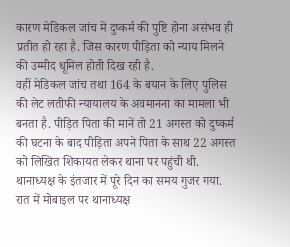कारण मेडिकल जांच में दुष्कर्म की पुष्टि होना असंभव ही प्रतीत हो रहा है. जिस कारण पीड़िता को न्याय मिलने की उम्मीद धूमिल होती दिख रही है.
वहीं मेडिकल जांच तथा 164 के बयान के लिए पुलिस की लेट लतीफी न्यायालय के अवमानना का मामला भी बनता है. पीड़ित पिता की मानें तो 21 अगस्त को दुष्कर्म की घटना के बाद पीड़िता अपने पिता के साथ 22 अगस्त को लिखित शिकायत लेकर थाना पर पहुंची थी.
थानाध्यक्ष के इंतजार में पूरे दिन का समय गुजर गया. रात में मोबाइल पर थानाध्यक्ष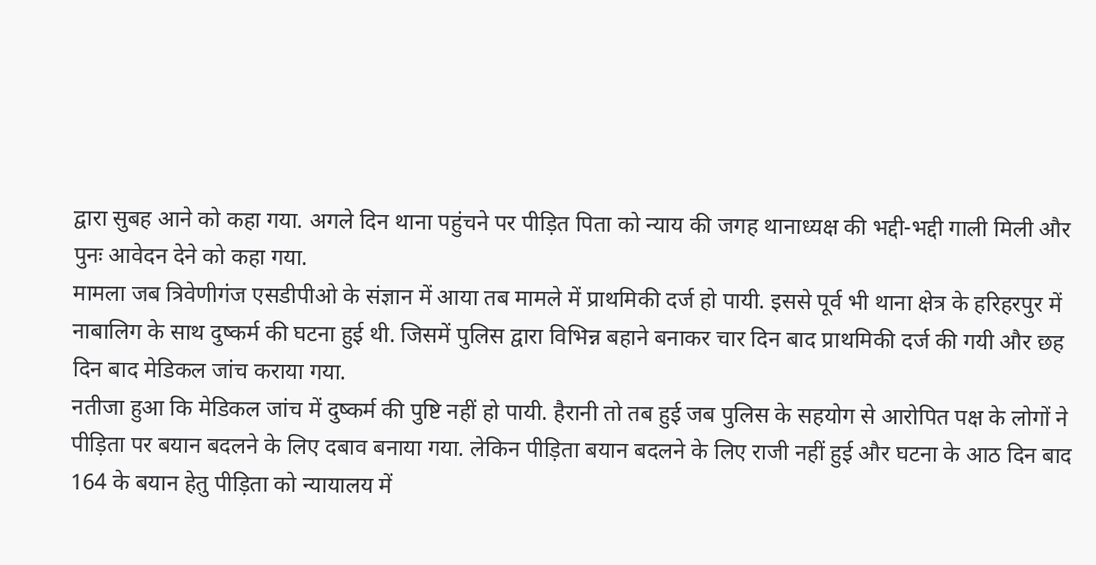द्वारा सुबह आने को कहा गया. अगले दिन थाना पहुंचने पर पीड़ित पिता को न्याय की जगह थानाध्यक्ष की भद्दी-भद्दी गाली मिली और पुनः आवेदन देने को कहा गया.
मामला जब त्रिवेणीगंज एसडीपीओ के संज्ञान में आया तब मामले में प्राथमिकी दर्ज हो पायी. इससे पूर्व भी थाना क्षेत्र के हरिहरपुर में नाबालिग के साथ दुष्कर्म की घटना हुई थी. जिसमें पुलिस द्वारा विभिन्न बहाने बनाकर चार दिन बाद प्राथमिकी दर्ज की गयी और छह दिन बाद मेडिकल जांच कराया गया.
नतीजा हुआ कि मेडिकल जांच में दुष्कर्म की पुष्टि नहीं हो पायी. हैरानी तो तब हुई जब पुलिस के सहयोग से आरोपित पक्ष के लोगों ने पीड़िता पर बयान बदलने के लिए दबाव बनाया गया. लेकिन पीड़िता बयान बदलने के लिए राजी नहीं हुई और घटना के आठ दिन बाद 164 के बयान हेतु पीड़िता को न्यायालय में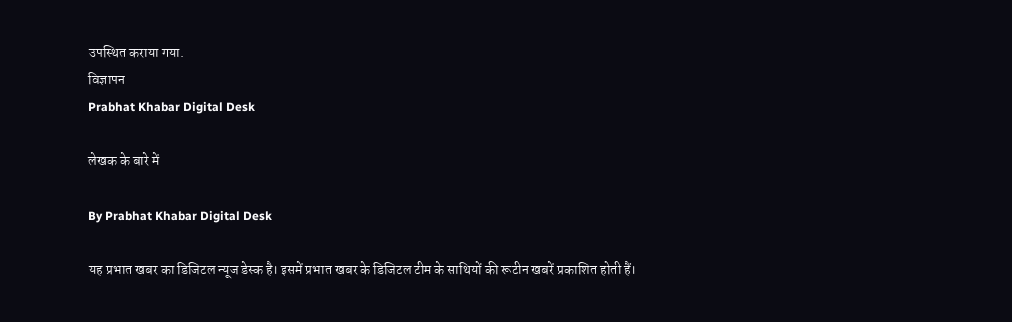उपस्थित कराया गया.
विज्ञापन
Prabhat Khabar Digital Desk

लेखक के बारे में

By Prabhat Khabar Digital Desk

यह प्रभात खबर का डिजिटल न्यूज डेस्क है। इसमें प्रभात खबर के डिजिटल टीम के साथियों की रूटीन खबरें प्रकाशित होती हैं।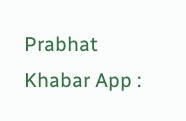Prabhat Khabar App :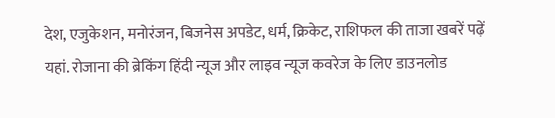देश, एजुकेशन, मनोरंजन, बिजनेस अपडेट, धर्म, क्रिकेट, राशिफल की ताजा खबरें पढ़ें यहां. रोजाना की ब्रेकिंग हिंदी न्यूज और लाइव न्यूज कवरेज के लिए डाउनलोड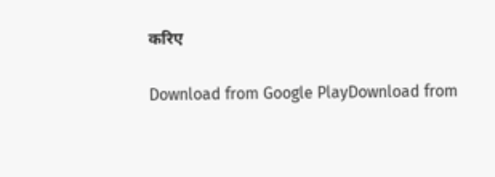करिए

Download from Google PlayDownload from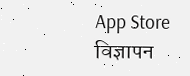App Store
विज्ञापन